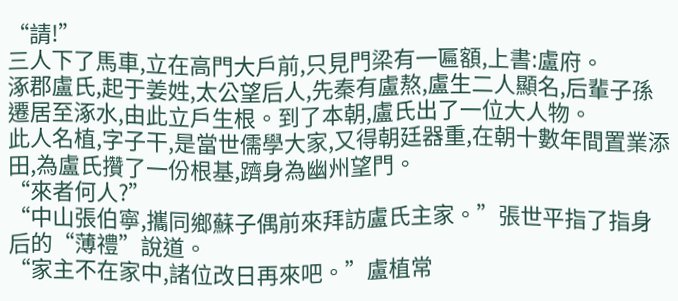“請!”
三人下了馬車,立在高門大戶前,只見門梁有一匾額,上書:盧府。
涿郡盧氏,起于姜姓,太公望后人,先秦有盧熬,盧生二人顯名,后輩子孫遷居至涿水,由此立戶生根。到了本朝,盧氏出了一位大人物。
此人名植,字子干,是當世儒學大家,又得朝廷器重,在朝十數年間置業添田,為盧氏攢了一份根基,躋身為幽州望門。
“來者何人?”
“中山張伯寧,攜同鄉蘇子偶前來拜訪盧氏主家。”張世平指了指身后的“薄禮”說道。
“家主不在家中,諸位改日再來吧。”盧植常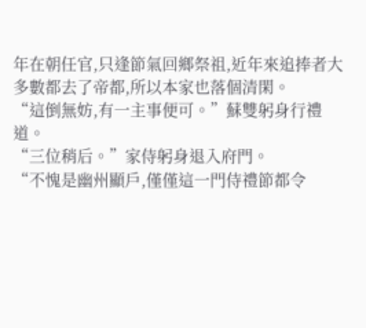年在朝任官,只逢節氣回鄉祭祖,近年來追捧者大多數都去了帝都,所以本家也落個清閑。
“這倒無妨,有一主事便可。”蘇雙躬身行禮道。
“三位稍后。”家侍躬身退入府門。
“不愧是幽州顯戶,僅僅這一門侍禮節都令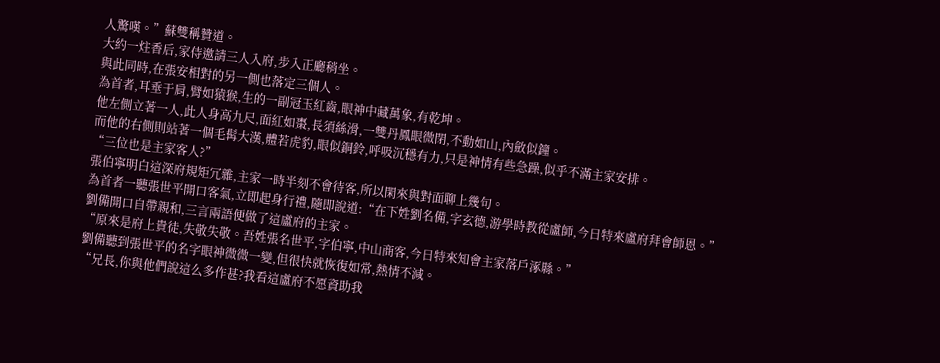人驚嘆。”蘇雙稱贊道。
大約一炷香后,家侍邀請三人入府,步入正廳稍坐。
與此同時,在張安相對的另一側也落定三個人。
為首者,耳垂于肩,臂如猿猴,生的一副冠玉紅齒,眼神中藏萬象,有乾坤。
他左側立著一人,此人身高九尺,面紅如棗,長須絲滑,一雙丹鳳眼微閉,不動如山,內斂似鐘。
而他的右側則站著一個毛髯大漢,體若虎豹,眼似銅鈴,呼吸沉穩有力,只是神情有些急躁,似乎不滿主家安排。
“三位也是主家客人?”
張伯寧明白這深府規矩冗雜,主家一時半刻不會待客,所以閑來與對面聊上幾句。
為首者一聽張世平開口客氣,立即起身行禮,隨即說道:“在下姓劉名備,字玄德,游學時教從盧師,今日特來盧府拜會師恩。”
劉備開口自帶親和,三言兩語便做了這盧府的主家。
“原來是府上貴徒,失敬失敬。吾姓張名世平,字伯寧,中山商客,今日特來知會主家落戶涿縣。”
劉備聽到張世平的名字眼神微微一變,但很快就恢復如常,熱情不減。
“兄長,你與他們說這么多作甚?我看這盧府不愿資助我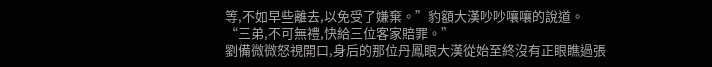等,不如早些離去,以免受了嫌棄。”豹額大漢吵吵嚷嚷的說道。
“三弟,不可無禮,快給三位客家賠罪。”
劉備微微怒視開口,身后的那位丹鳳眼大漢從始至終沒有正眼瞧過張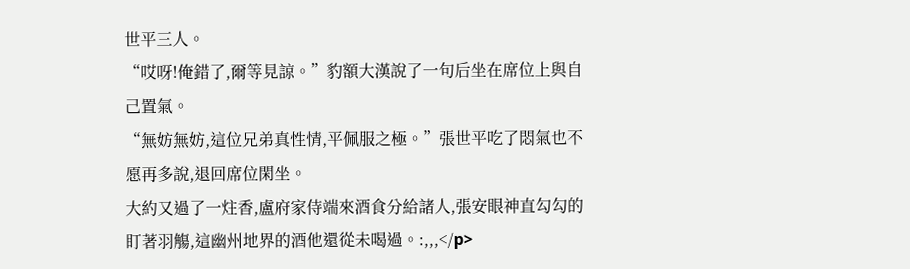世平三人。
“哎呀!俺錯了,爾等見諒。”豹額大漢說了一句后坐在席位上與自己置氣。
“無妨無妨,這位兄弟真性情,平佩服之極。”張世平吃了悶氣也不愿再多說,退回席位閑坐。
大約又過了一炷香,盧府家侍端來酒食分給諸人,張安眼神直勾勾的盯著羽觴,這幽州地界的酒他還從未喝過。:,,,</p>